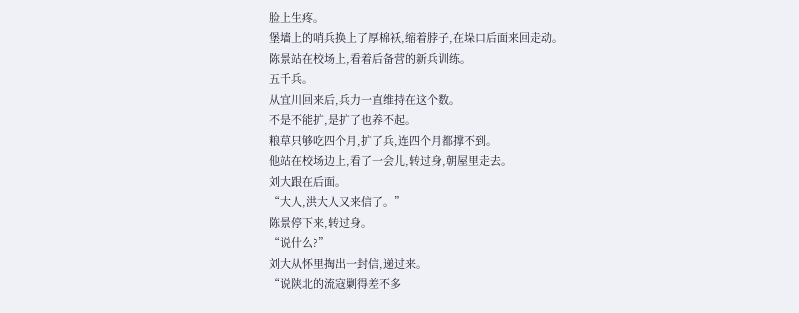脸上生疼。
堡墙上的哨兵换上了厚棉袄,缩着脖子,在垛口后面来回走动。
陈景站在校场上,看着后备营的新兵训练。
五千兵。
从宜川回来后,兵力一直维持在这个数。
不是不能扩,是扩了也养不起。
粮草只够吃四个月,扩了兵,连四个月都撑不到。
他站在校场边上,看了一会儿,转过身,朝屋里走去。
刘大跟在后面。
“大人,洪大人又来信了。”
陈景停下来,转过身。
“说什么?”
刘大从怀里掏出一封信,递过来。
“说陕北的流寇剿得差不多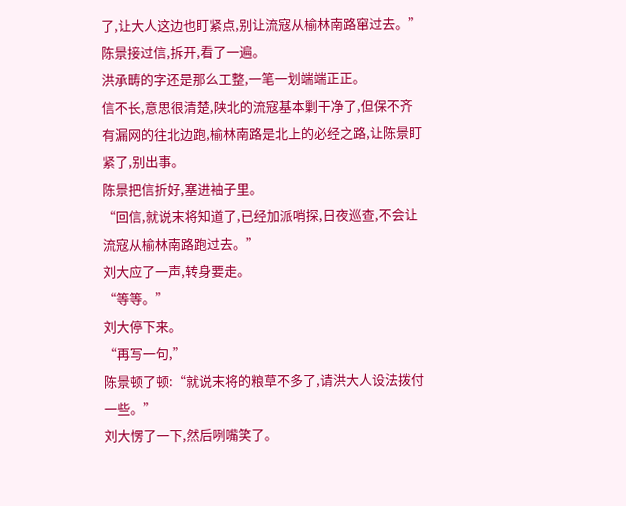了,让大人这边也盯紧点,别让流寇从榆林南路窜过去。”
陈景接过信,拆开,看了一遍。
洪承畴的字还是那么工整,一笔一划端端正正。
信不长,意思很清楚,陕北的流寇基本剿干净了,但保不齐有漏网的往北边跑,榆林南路是北上的必经之路,让陈景盯紧了,别出事。
陈景把信折好,塞进袖子里。
“回信,就说末将知道了,已经加派哨探,日夜巡查,不会让流寇从榆林南路跑过去。”
刘大应了一声,转身要走。
“等等。”
刘大停下来。
“再写一句,”
陈景顿了顿:“就说末将的粮草不多了,请洪大人设法拨付一些。”
刘大愣了一下,然后咧嘴笑了。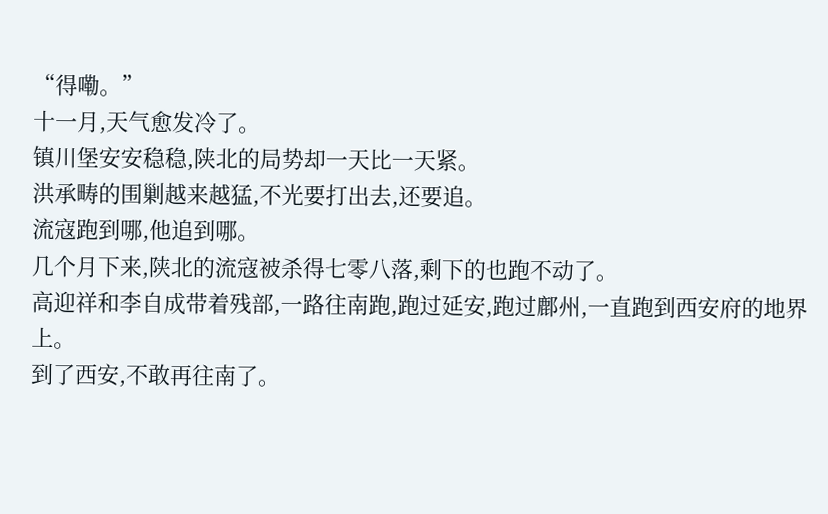“得嘞。”
十一月,天气愈发冷了。
镇川堡安安稳稳,陕北的局势却一天比一天紧。
洪承畴的围剿越来越猛,不光要打出去,还要追。
流寇跑到哪,他追到哪。
几个月下来,陕北的流寇被杀得七零八落,剩下的也跑不动了。
高迎祥和李自成带着残部,一路往南跑,跑过延安,跑过鄜州,一直跑到西安府的地界上。
到了西安,不敢再往南了。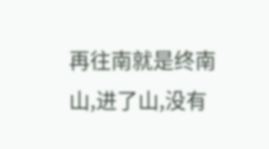再往南就是终南山,进了山,没有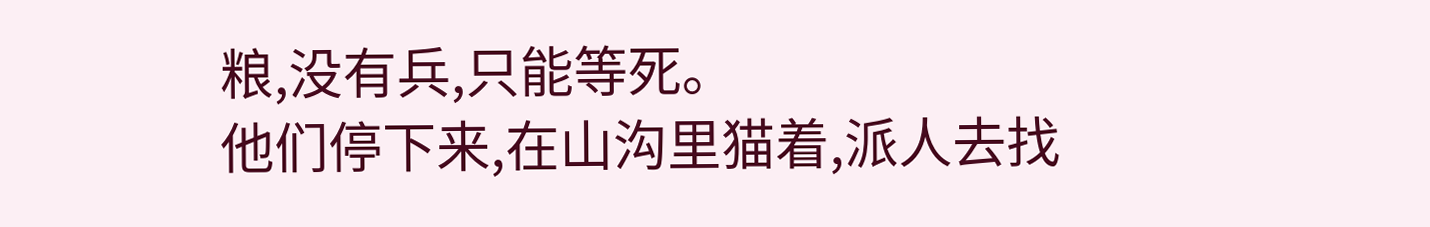粮,没有兵,只能等死。
他们停下来,在山沟里猫着,派人去找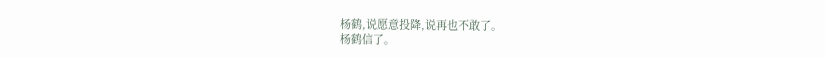杨鹤,说愿意投降,说再也不敢了。
杨鹤信了。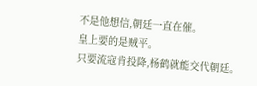不是他想信,朝廷一直在催。
皇上要的是贼平。
只要流寇肯投降,杨鹤就能交代朝廷。